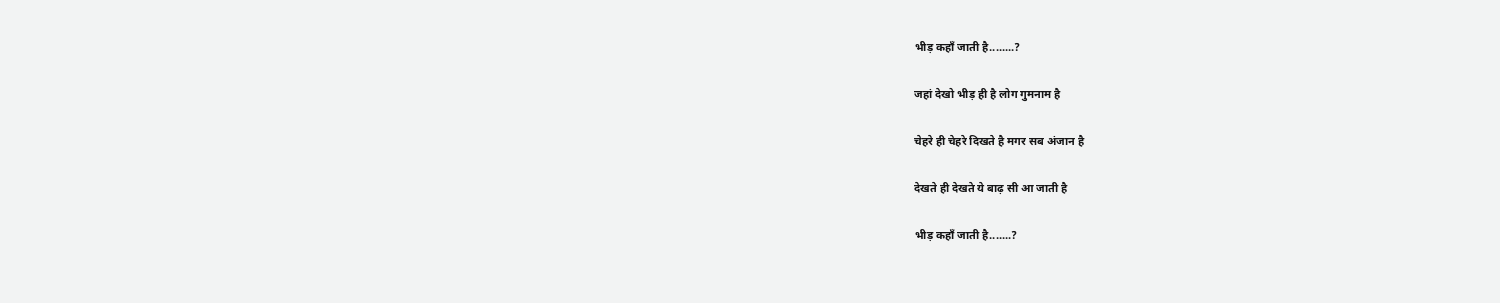भीड़ कहाँ जाती है........?

जहां देखो भीड़ ही है लोग गुमनाम है

चेहरे ही चेहरे दिखते है मगर सब अंजान है

देखते ही देखते ये बाढ़ सी आ जाती है

भीड़ कहाँ जाती है.......?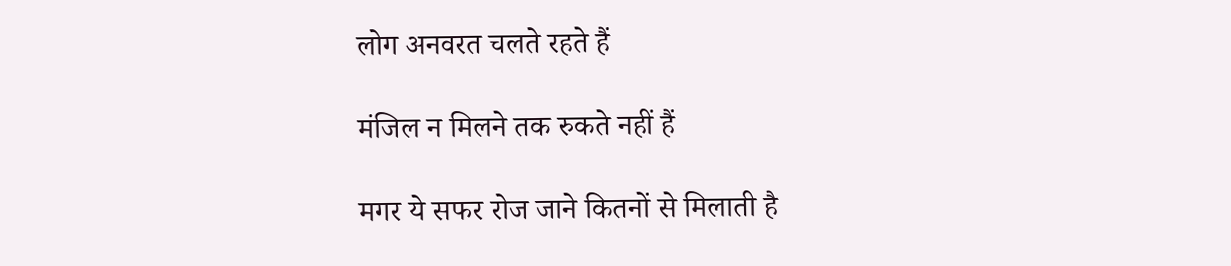लोग अनवरत चलते रहते हैं

मंजिल न मिलने तक रुकते नहीं हैं

मगर ये सफर रोज जाने कितनों से मिलाती है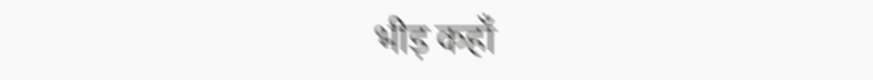भीड़ कहाँ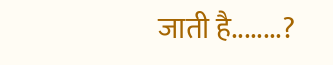जाती है........?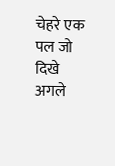चेहरे एक पल जो दिखे अगले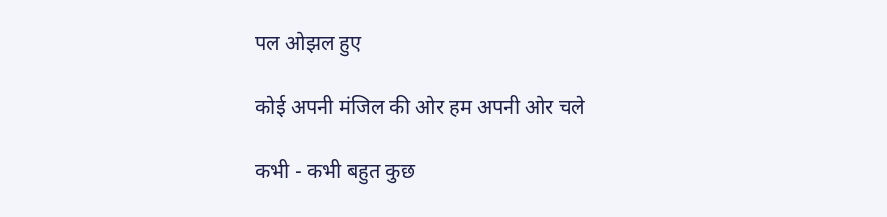पल ओझल हुए

कोई अपनी मंजिल की ओर हम अपनी ओर चले

कभी - कभी बहुत कुछ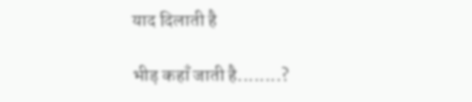याद दिलाती है

भीड़ कहाँ जाती है........?